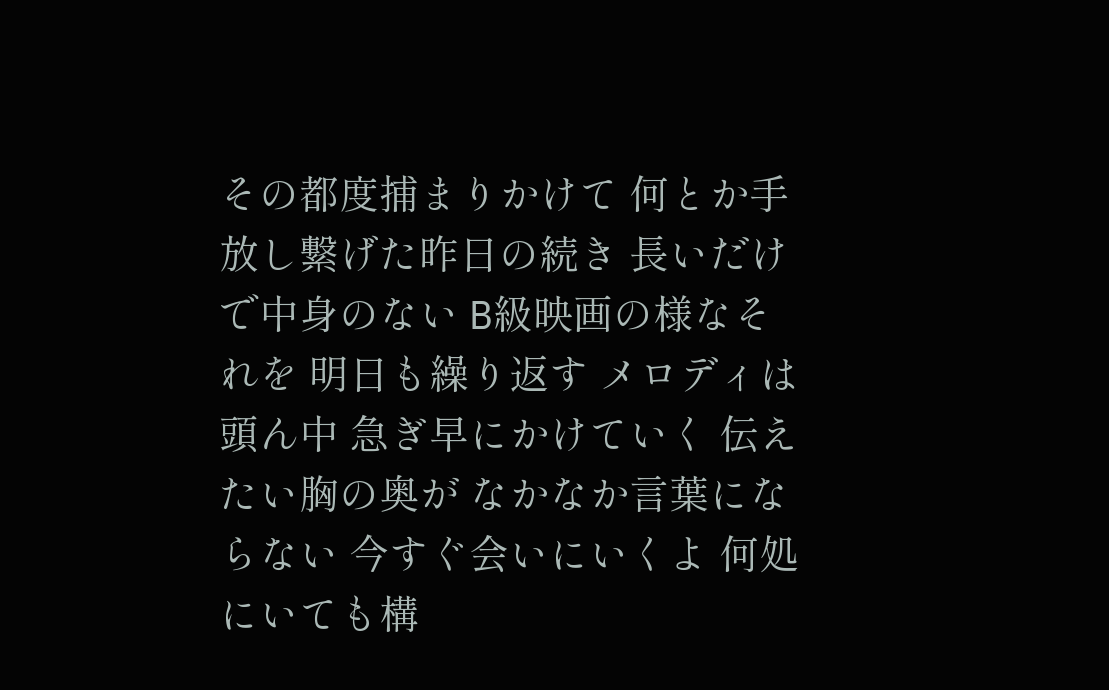その都度捕まりかけて 何とか手放し繋げた昨日の続き 長いだけで中身のない B級映画の様なそれを 明日も繰り返す メロディは頭ん中 急ぎ早にかけていく 伝えたい胸の奥が なかなか言葉にならない 今すぐ会いにいくよ 何処にいても構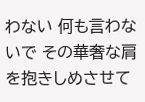わない 何も言わないで その華奢な肩を抱きしめさせて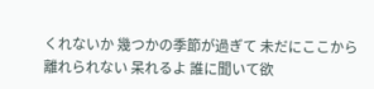くれないか 幾つかの季節が過ぎて 未だにここから離れられない 呆れるよ 誰に聞いて欲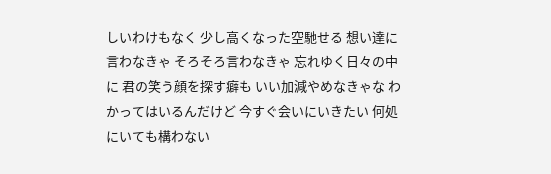しいわけもなく 少し高くなった空馳せる 想い達に言わなきゃ そろそろ言わなきゃ 忘れゆく日々の中に 君の笑う顔を探す癖も いい加減やめなきゃな わかってはいるんだけど 今すぐ会いにいきたい 何処にいても構わない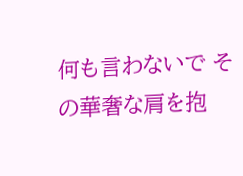何も言わないで その華奢な肩を抱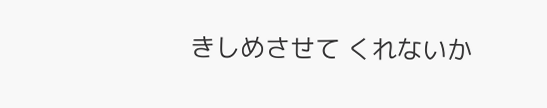きしめさせて くれないか